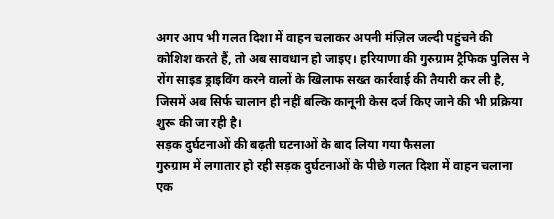अगर आप भी गलत दिशा में वाहन चलाकर अपनी मंज़िल जल्दी पहुंचने की कोशिश करते हैं, तो अब सावधान हो जाइए। हरियाणा की गुरुग्राम ट्रैफिक पुलिस ने रोंग साइड ड्राइविंग करने वालों के खिलाफ सख्त कार्रवाई की तैयारी कर ली है, जिसमें अब सिर्फ चालान ही नहीं बल्कि कानूनी केस दर्ज किए जाने की भी प्रक्रिया शुरू की जा रही है।
सड़क दुर्घटनाओं की बढ़ती घटनाओं के बाद लिया गया फैसला
गुरुग्राम में लगातार हो रही सड़क दुर्घटनाओं के पीछे गलत दिशा में वाहन चलाना एक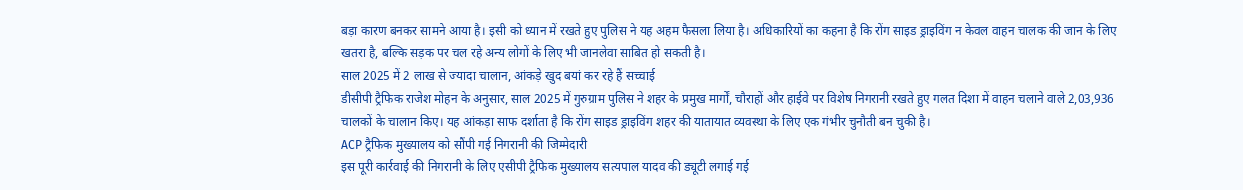बड़ा कारण बनकर सामने आया है। इसी को ध्यान में रखते हुए पुलिस ने यह अहम फैसला लिया है। अधिकारियों का कहना है कि रोंग साइड ड्राइविंग न केवल वाहन चालक की जान के लिए खतरा है, बल्कि सड़क पर चल रहे अन्य लोगों के लिए भी जानलेवा साबित हो सकती है।
साल 2025 में 2 लाख से ज्यादा चालान, आंकड़े खुद बयां कर रहे हैं सच्चाई
डीसीपी ट्रैफिक राजेश मोहन के अनुसार, साल 2025 में गुरुग्राम पुलिस ने शहर के प्रमुख मार्गों, चौराहों और हाईवे पर विशेष निगरानी रखते हुए गलत दिशा में वाहन चलाने वाले 2,03,936 चालकों के चालान किए। यह आंकड़ा साफ दर्शाता है कि रोंग साइड ड्राइविंग शहर की यातायात व्यवस्था के लिए एक गंभीर चुनौती बन चुकी है।
ACP ट्रैफिक मुख्यालय को सौंपी गई निगरानी की जिम्मेदारी
इस पूरी कार्रवाई की निगरानी के लिए एसीपी ट्रैफिक मुख्यालय सत्यपाल यादव की ड्यूटी लगाई गई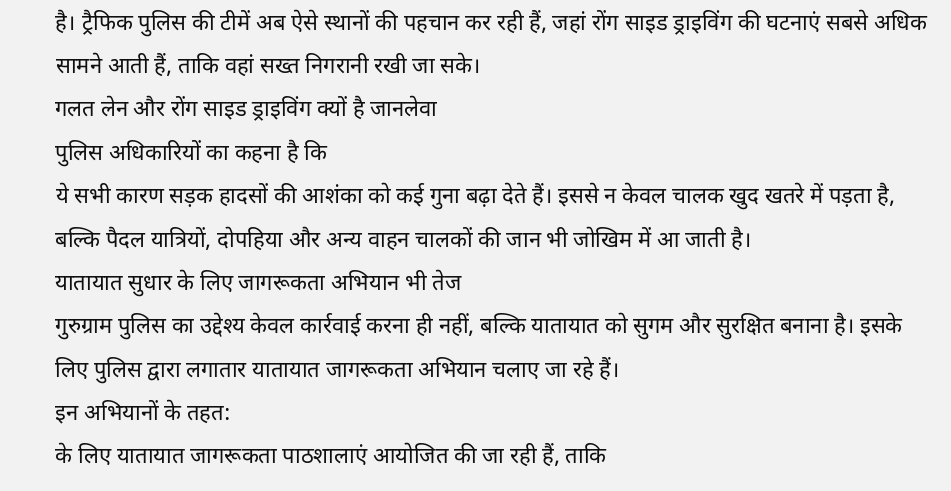है। ट्रैफिक पुलिस की टीमें अब ऐसे स्थानों की पहचान कर रही हैं, जहां रोंग साइड ड्राइविंग की घटनाएं सबसे अधिक सामने आती हैं, ताकि वहां सख्त निगरानी रखी जा सके।
गलत लेन और रोंग साइड ड्राइविंग क्यों है जानलेवा
पुलिस अधिकारियों का कहना है कि
ये सभी कारण सड़क हादसों की आशंका को कई गुना बढ़ा देते हैं। इससे न केवल चालक खुद खतरे में पड़ता है, बल्कि पैदल यात्रियों, दोपहिया और अन्य वाहन चालकों की जान भी जोखिम में आ जाती है।
यातायात सुधार के लिए जागरूकता अभियान भी तेज
गुरुग्राम पुलिस का उद्देश्य केवल कार्रवाई करना ही नहीं, बल्कि यातायात को सुगम और सुरक्षित बनाना है। इसके लिए पुलिस द्वारा लगातार यातायात जागरूकता अभियान चलाए जा रहे हैं।
इन अभियानों के तहत:
के लिए यातायात जागरूकता पाठशालाएं आयोजित की जा रही हैं, ताकि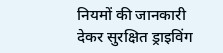नियमों की जानकारी देकर सुरक्षित ड्राइविंग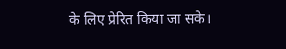के लिए प्रेरित किया जा सके।